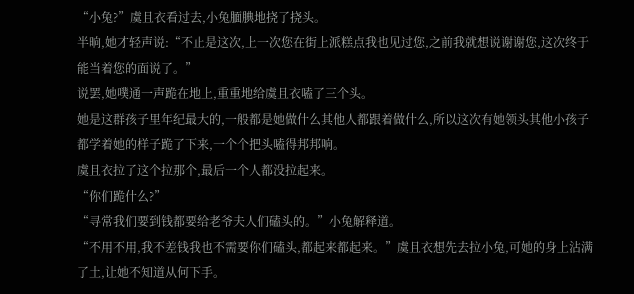“小兔?”虞且衣看过去,小兔腼腆地挠了挠头。
半晌,她才轻声说:“不止是这次,上一次您在街上派糕点我也见过您,之前我就想说谢谢您,这次终于能当着您的面说了。”
说罢,她噗通一声跪在地上,重重地给虞且衣嗑了三个头。
她是这群孩子里年纪最大的,一般都是她做什么其他人都跟着做什么,所以这次有她领头其他小孩子都学着她的样子跪了下来,一个个把头嗑得邦邦响。
虞且衣拉了这个拉那个,最后一个人都没拉起来。
“你们跪什么?”
“寻常我们要到钱都要给老爷夫人们磕头的。”小兔解释道。
“不用不用,我不差钱我也不需要你们磕头,都起来都起来。”虞且衣想先去拉小兔,可她的身上沾满了土,让她不知道从何下手。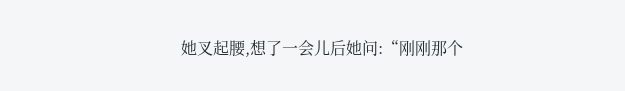她叉起腰,想了一会儿后她问:“刚刚那个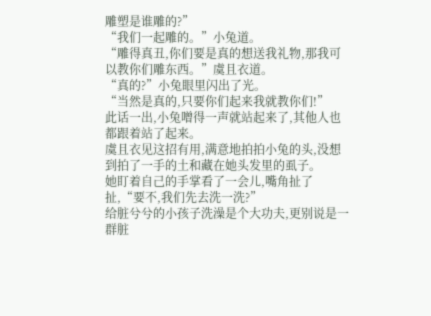雕塑是谁雕的?”
“我们一起雕的。”小兔道。
“雕得真丑,你们要是真的想送我礼物,那我可以教你们雕东西。”虞且衣道。
“真的?”小兔眼里闪出了光。
“当然是真的,只要你们起来我就教你们!”
此话一出,小兔噌得一声就站起来了,其他人也都跟着站了起来。
虞且衣见这招有用,满意地拍拍小兔的头,没想到拍了一手的土和藏在她头发里的虱子。
她盯着自己的手掌看了一会儿,嘴角扯了扯,“要不,我们先去洗一洗?”
给脏兮兮的小孩子洗澡是个大功夫,更别说是一群脏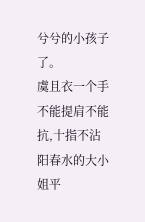兮兮的小孩子了。
虞且衣一个手不能提肩不能抗,十指不沾阳春水的大小姐平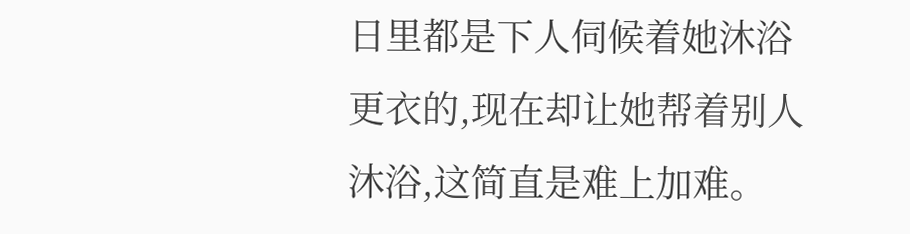日里都是下人伺候着她沐浴更衣的,现在却让她帮着别人沐浴,这简直是难上加难。